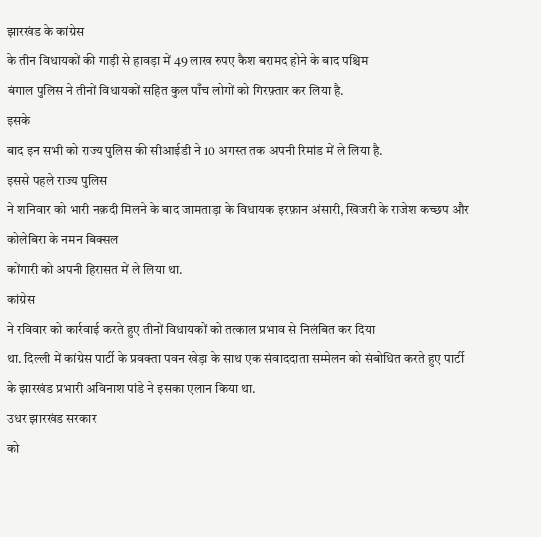झारखंड के कांग्रेस
के तीन विधायकों की गाड़ी से हावड़ा में 49 लाख रुपए कैश बरामद होने के बाद पश्चिम
बंगाल पुलिस ने तीनों विधायकों सहित कुल पाँच लोगों को गिरफ़्तार कर लिया है.
इसके
बाद इन सभी को राज्य पुलिस की सीआईडी ने 10 अगस्त तक अपनी रिमांड में ले लिया है.
इससे पहले राज्य पुलिस
ने शनिवार को भारी नक़दी मिलने के बाद जामताड़ा के विधायक इरफ़ान अंसारी, खिजरी के राजेश कच्छप और कोलेबिरा के नमन बिक्सल
कोंगारी को अपनी हिरासत में ले लिया था.
कांग्रेस
ने रविवार को कार्रवाई करते हुए तीनों विधायकों को तत्काल प्रभाव से निलंबित कर दिया
था. दिल्ली में कांग्रेस पार्टी के प्रवक्ता पवन खेड़ा के साथ एक संवाददाता सम्मेलन को संबोधित करते हुए पार्टी
के झारखंड प्रभारी अविनाश पांडे ने इसका एलान किया था.
उधर झारखंड सरकार
को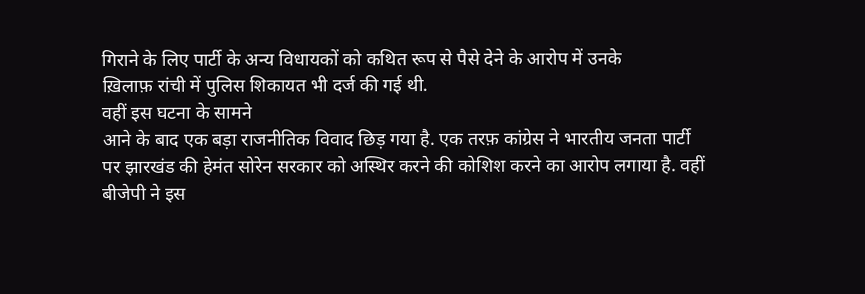गिराने के लिए पार्टी के अन्य विधायकों को कथित रूप से पैसे देने के आरोप में उनके
ख़िलाफ़ रांची में पुलिस शिकायत भी दर्ज की गई थी.
वहीं इस घटना के सामने
आने के बाद एक बड़ा राजनीतिक विवाद छिड़ गया है. एक तरफ़ कांग्रेस ने भारतीय जनता पार्टी
पर झारखंड की हेमंत सोरेन सरकार को अस्थिर करने की कोशिश करने का आरोप लगाया है. वहीं
बीजेपी ने इस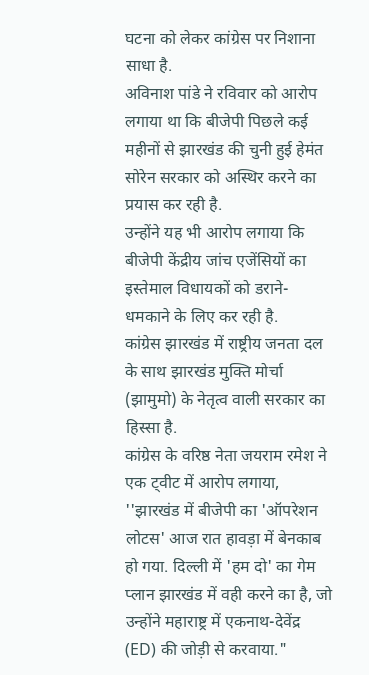घटना को लेकर कांग्रेस पर निशाना साधा है.
अविनाश पांडे ने रविवार को आरोप लगाया था कि बीजेपी पिछले कई महीनों से झारखंड की चुनी हुई हेमंत सोरेन सरकार को अस्थिर करने का प्रयास कर रही है.
उन्होंने यह भी आरोप लगाया कि बीजेपी केंद्रीय जांच एजेंसियों का इस्तेमाल विधायकों को डराने-धमकाने के लिए कर रही है.
कांग्रेस झारखंड में राष्ट्रीय जनता दल के साथ झारखंड मुक्ति मोर्चा (झामुमो) के नेतृत्व वाली सरकार का हिस्सा है.
कांग्रेस के वरिष्ठ नेता जयराम रमेश ने एक ट्वीट में आरोप लगाया, ''झारखंड में बीजेपी का 'ऑपरेशन लोटस' आज रात हावड़ा में बेनकाब हो गया. दिल्ली में 'हम दो' का गेम प्लान झारखंड में वही करने का है, जो उन्होंने महाराष्ट्र में एकनाथ-देवेंद्र (ED) की जोड़ी से करवाया."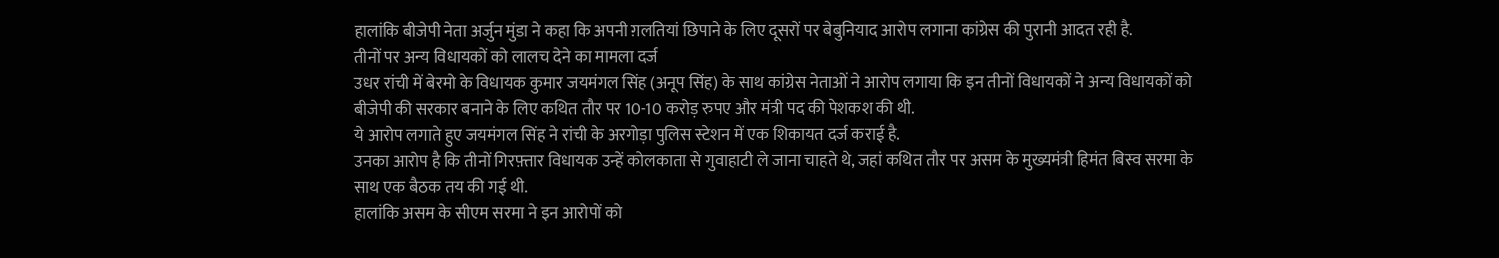हालांकि बीजेपी नेता अर्जुन मुंडा ने कहा कि अपनी ग़लतियां छिपाने के लिए दूसरों पर बेबुनियाद आरोप लगाना कांग्रेस की पुरानी आदत रही है.
तीनों पर अन्य विधायकों को लालच देने का मामला दर्ज
उधर रांची में बेरमो के विधायक कुमार जयमंगल सिंह (अनूप सिंह) के साथ कांग्रेस नेताओं ने आरोप लगाया कि इन तीनों विधायकों ने अन्य विधायकों को बीजेपी की सरकार बनाने के लिए कथित तौर पर 10-10 करोड़ रुपए और मंत्री पद की पेशकश की थी.
ये आरोप लगाते हुए जयमंगल सिंह ने रांची के अरगोड़ा पुलिस स्टेशन में एक शिकायत दर्ज कराई है.
उनका आरोप है कि तीनों गिरफ़्तार विधायक उन्हें कोलकाता से गुवाहाटी ले जाना चाहते थे, जहां कथित तौर पर असम के मुख्यमंत्री हिमंत बिस्व सरमा के साथ एक बैठक तय की गई थी.
हालांकि असम के सीएम सरमा ने इन आरोपों को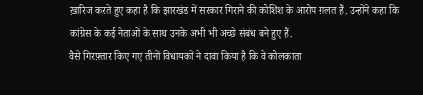ख़ारिज करते हुए कहा है कि झारखंड में सरकार गिराने की कोशिश के आरोप ग़लत हैं. उन्होंने कहा कि कांग्रेस के कई नेताओं के साथ उनके अभी भी अच्छे संबंध बने हुए हैं.
वैसे गिरफ़्तार किए गए तीनों विधायकों ने दावा किया है कि वे कोलकाता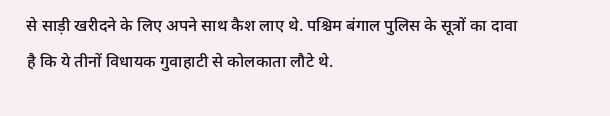से साड़ी खरीदने के लिए अपने साथ कैश लाए थे. पश्चिम बंगाल पुलिस के सूत्रों का दावा है कि ये तीनों विधायक गुवाहाटी से कोलकाता लौटे थे.